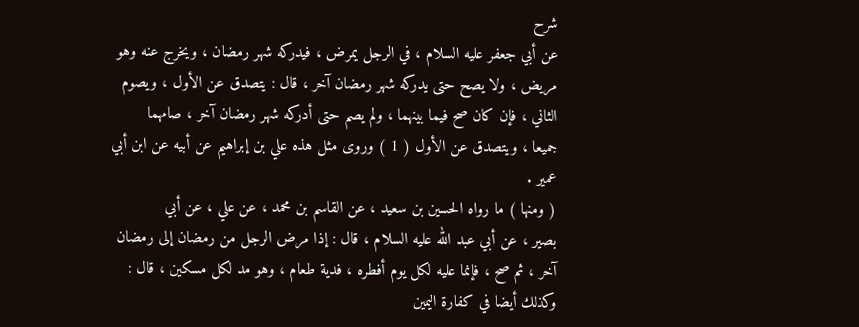شرح
عن أبي جعفر عليه السلام ، في الرجل يمرض ، فيدركه شهر رمضان ، ويخرج عنه وهو
مريض ، ولا يصح حتى يدركه شهر رمضان آخر ، قال : يتصدق عن الأول ، ويصوم
الثاني ، فإن كان صح فيما بينهما ، ولم يصم حتى أدركه شهر رمضان آخر ، صامهما
جميعا ، ويتصدق عن الأول ( 1 ) وروى مثل هذه علي بن إبراهيم عن أبيه عن ابن أبي
عمير .
( ومنها ) ما رواه الحسين بن سعيد ، عن القاسم بن محمد ، عن علي ، عن أبي
بصير ، عن أبي عبد الله عليه السلام ، قال : إذا مرض الرجل من رمضان إلى رمضان
آخر ، ثم صح ، فإنما عليه لكل يوم أفطره ، فدية طعام ، وهو مد لكل مسكين ، قال :
وكذلك أيضا في كفارة اليمين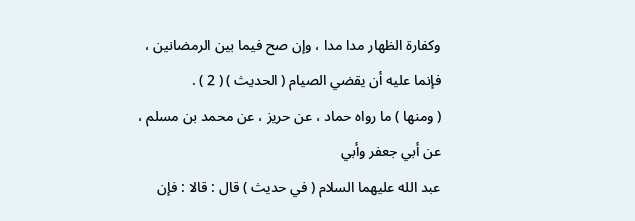وكفارة الظهار مدا مدا ، وإن صح فيما بين الرمضانين ،
فإنما عليه أن يقضي الصيام ( الحديث ) ( 2 ) .
( ومنها ) ما رواه حماد ، عن حريز ، عن محمد بن مسلم ، عن أبي جعفر وأبي
عبد الله عليهما السلام ( في حديث ) قال : قالا : فإن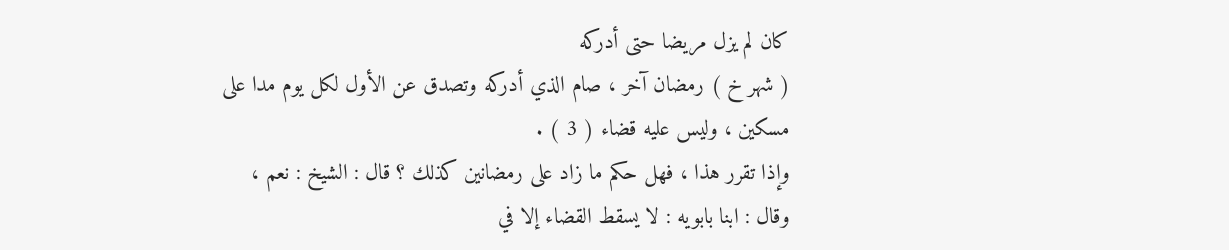كان لم يزل مريضا حتى أدركه
( شهر خ ) رمضان آخر ، صام الذي أدركه وتصدق عن الأول لكل يوم مدا على
مسكين ، وليس عليه قضاء ( 3 ) .
وإذا تقرر هذا ، فهل حكم ما زاد على رمضانين كذلك ؟ قال : الشيخ : نعم ،
وقال : ابنا بابويه : لا يسقط القضاء إلا في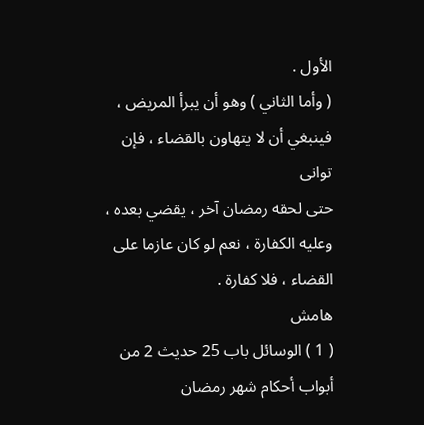الأول .
( وأما الثاني ) وهو أن يبرأ المريض ، فينبغي أن لا يتهاون بالقضاء ، فإن توانى
حتى لحقه رمضان آخر ، يقضي بعده ، وعليه الكفارة ، نعم لو كان عازما على
القضاء ، فلا كفارة .
هامش
( 1 ) الوسائل باب 25 حديث 2 من أبواب أحكام شهر رمضان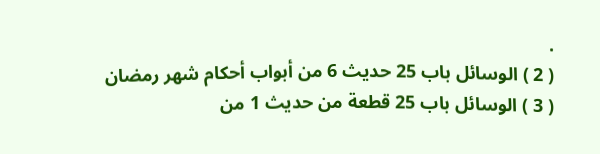.
( 2 ) الوسائل باب 25 حديث 6 من أبواب أحكام شهر رمضان
( 3 ) الوسائل باب 25 قطعة من حديث 1 من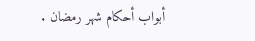أبواب أحكام شهر رمضان .